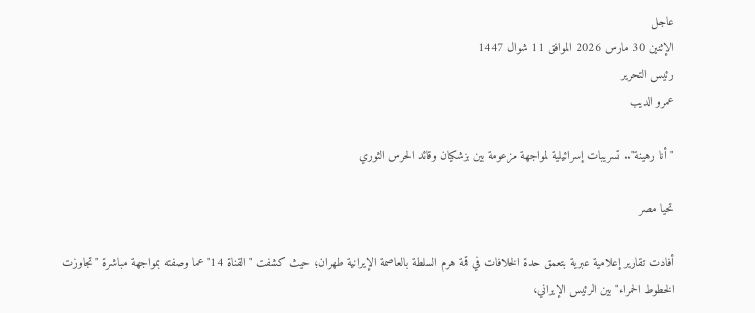عاجل
الإثنين 30 مارس 2026 الموافق 11 شوال 1447
رئيس التحرير
عمرو الديب

"أنا رهينة".. تسريبات إسرائيلية لمواجهة مزعومة بين بزشكيان وقائد الحرس الثوري

تحيا مصر

أفادت تقارير إعلامية عبرية بتعمق حدة الخلافات في قمة هرم السلطة بالعاصمة الإيرانية طهران؛ حيث كشفت "القناة 14" عما وصفته بمواجهة مباشرة "تجاوزت الخطوط الحمراء" بين الرئيس الإيراني،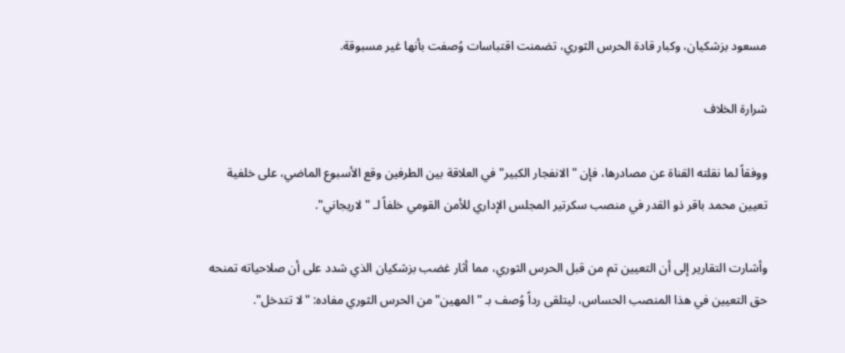مسعود بزشكيان، وكبار قادة الحرس الثوري، تضمنت اقتباسات وُصفت بأنها غير مسبوقة.

شرارة الخلاف

ووفقاً لما نقلته القناة عن مصادرها، فإن "الانفجار الكبير" في العلاقة بين الطرفين وقع الأسبوع الماضي، على خلفية تعيين محمد باقر ذو القدر في منصب سكرتير المجلس الإداري للأمن القومي خلفاً لـ "لاريجاني".

وأشارت التقارير إلى أن التعيين تم من قبل الحرس الثوري، مما أثار غضب بزشكيان الذي شدد على أن صلاحياته تمنحه حق التعيين في هذا المنصب الحساس، ليتلقى رداً وُصف بـ "المهين" من الحرس الثوري مفاده: "لا تتدخل".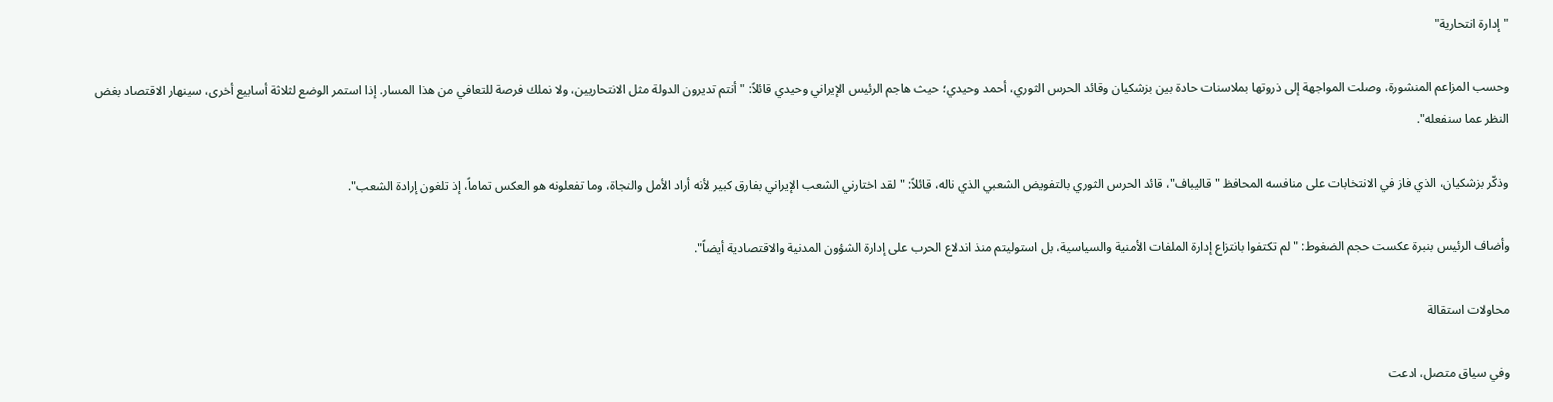"إدارة انتحارية"

وحسب المزاعم المنشورة، وصلت المواجهة إلى ذروتها بملاسنات حادة بين بزشكيان وقائد الحرس الثوري، أحمد وحيدي؛ حيث هاجم الرئيس الإيراني وحيدي قائلاً: "أنتم تديرون الدولة مثل الانتحاريين، ولا نملك فرصة للتعافي من هذا المسار. إذا استمر الوضع لثلاثة أسابيع أخرى، سينهار الاقتصاد بغض النظر عما سنفعله".

وذكّر بزشكيان، الذي فاز في الانتخابات على منافسه المحافظ "قاليباف"، قائد الحرس الثوري بالتفويض الشعبي الذي ناله، قائلاً: "لقد اختارني الشعب الإيراني بفارق كبير لأنه أراد الأمل والنجاة، وما تفعلونه هو العكس تماماً، إذ تلغون إرادة الشعب".

وأضاف الرئيس بنبرة عكست حجم الضغوط: "لم تكتفوا بانتزاع إدارة الملفات الأمنية والسياسية، بل استوليتم منذ اندلاع الحرب على إدارة الشؤون المدنية والاقتصادية أيضاً".

محاولات استقالة

وفي سياق متصل، ادعت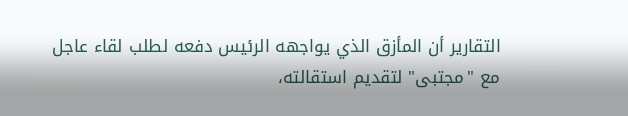التقارير أن المأزق الذي يواجهه الرئيس دفعه لطلب لقاء عاجل مع "مجتبى" لتقديم استقالته،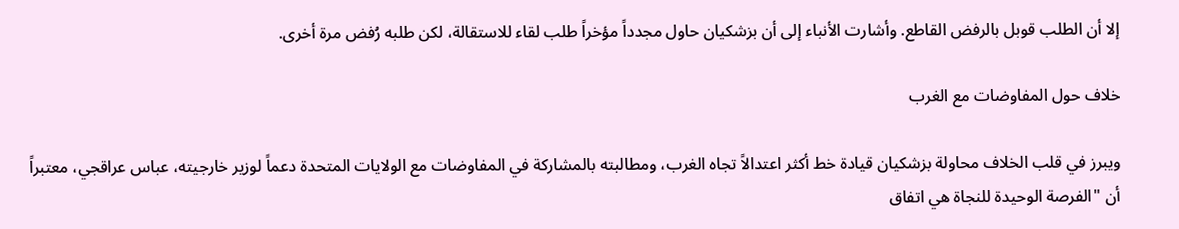إلا أن الطلب قوبل بالرفض القاطع. وأشارت الأنباء إلى أن بزشكيان حاول مجدداً مؤخراً طلب لقاء للاستقالة، لكن طلبه رُفض مرة أخرى.

خلاف حول المفاوضات مع الغرب

ويبرز في قلب الخلاف محاولة بزشكيان قيادة خط أكثر اعتدالاً تجاه الغرب، ومطالبته بالمشاركة في المفاوضات مع الولايات المتحدة دعماً لوزير خارجيته، عباس عراقجي، معتبراً أن "الفرصة الوحيدة للنجاة هي اتفاق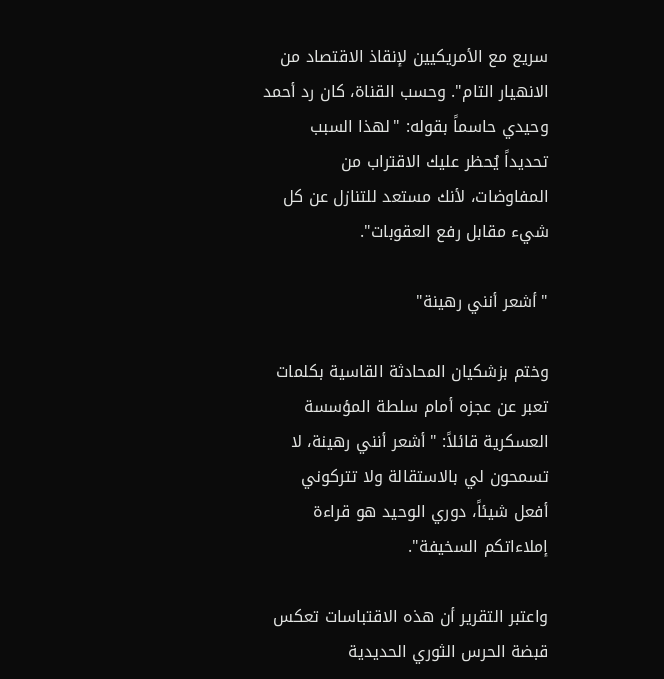سريع مع الأمريكيين لإنقاذ الاقتصاد من الانهيار التام". وحسب القناة، كان رد أحمد وحيدي حاسماً بقوله: "لهذا السبب تحديداً يُحظر عليك الاقتراب من المفاوضات، لأنك مستعد للتنازل عن كل شيء مقابل رفع العقوبات".

"أشعر أنني رهينة"

وختم بزشكيان المحادثة القاسية بكلمات تعبر عن عجزه أمام سلطة المؤسسة العسكرية قائلاً: "أشعر أنني رهينة، لا تسمحون لي بالاستقالة ولا تتركوني أفعل شيئاً، دوري الوحيد هو قراءة إملاءاتكم السخيفة".

واعتبر التقرير أن هذه الاقتباسات تعكس قبضة الحرس الثوري الحديدية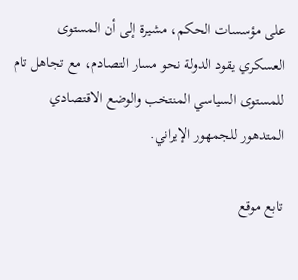على مؤسسات الحكم، مشيرة إلى أن المستوى العسكري يقود الدولة نحو مسار التصادم، مع تجاهل تام للمستوى السياسي المنتخب والوضع الاقتصادي المتدهور للجمهور الإيراني.

تابع موقع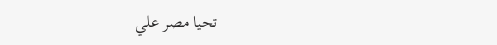تحيا مصر علي